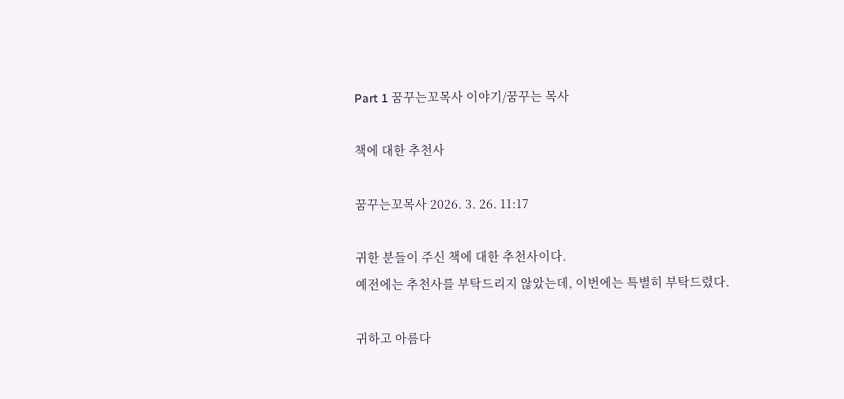Part 1 꿈꾸는꼬목사 이야기/꿈꾸는 목사

책에 대한 추천사

꿈꾸는꼬목사 2026. 3. 26. 11:17

귀한 분들이 주신 책에 대한 추천사이다.
예전에는 추천사를 부탁드리지 않았는데, 이번에는 특별히 부탁드렸다.

귀하고 아름다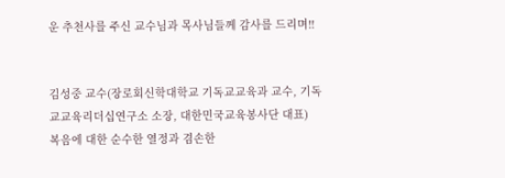운 추천사를 주신 교수님과 목사님들께 감사를 드리며!!


김성중 교수(장로회신학대학교 기독교교육과 교수, 기독교교육리더십연구소 소장, 대한민국교육봉사단 대표)
복음에 대한 순수한 열정과 겸손한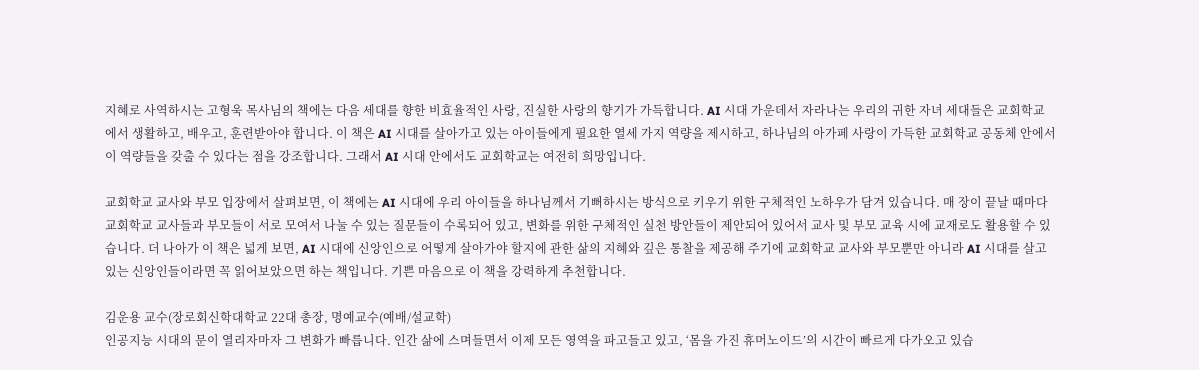지혜로 사역하시는 고형욱 목사님의 책에는 다음 세대를 향한 비효율적인 사랑, 진실한 사랑의 향기가 가득합니다. AI 시대 가운데서 자라나는 우리의 귀한 자녀 세대들은 교회학교에서 생활하고, 배우고, 훈련받아야 합니다. 이 책은 AI 시대를 살아가고 있는 아이들에게 필요한 열세 가지 역량을 제시하고, 하나님의 아가페 사랑이 가득한 교회학교 공동체 안에서 이 역량들을 갖출 수 있다는 점을 강조합니다. 그래서 AI 시대 안에서도 교회학교는 여전히 희망입니다.

교회학교 교사와 부모 입장에서 살펴보면, 이 책에는 AI 시대에 우리 아이들을 하나님께서 기뻐하시는 방식으로 키우기 위한 구체적인 노하우가 담겨 있습니다. 매 장이 끝날 때마다 교회학교 교사들과 부모들이 서로 모여서 나눌 수 있는 질문들이 수록되어 있고, 변화를 위한 구체적인 실천 방안들이 제안되어 있어서 교사 및 부모 교육 시에 교재로도 활용할 수 있습니다. 더 나아가 이 책은 넓게 보면, AI 시대에 신앙인으로 어떻게 살아가야 할지에 관한 삶의 지혜와 깊은 통찰을 제공해 주기에 교회학교 교사와 부모뿐만 아니라 AI 시대를 살고 있는 신앙인들이라면 꼭 읽어보았으면 하는 책입니다. 기쁜 마음으로 이 책을 강력하게 추천합니다.

김운용 교수(장로회신학대학교 22대 총장, 명예교수(예배/설교학)
인공지능 시대의 문이 열리자마자 그 변화가 빠릅니다. 인간 삶에 스며들면서 이제 모든 영역을 파고들고 있고, ‘몸을 가진 휴머노이드’의 시간이 빠르게 다가오고 있습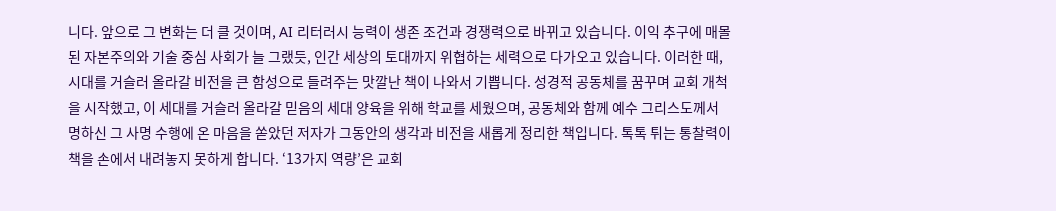니다. 앞으로 그 변화는 더 클 것이며, AI 리터러시 능력이 생존 조건과 경쟁력으로 바뀌고 있습니다. 이익 추구에 매몰된 자본주의와 기술 중심 사회가 늘 그랬듯, 인간 세상의 토대까지 위협하는 세력으로 다가오고 있습니다. 이러한 때, 시대를 거슬러 올라갈 비전을 큰 함성으로 들려주는 맛깔난 책이 나와서 기쁩니다. 성경적 공동체를 꿈꾸며 교회 개척을 시작했고, 이 세대를 거슬러 올라갈 믿음의 세대 양육을 위해 학교를 세웠으며, 공동체와 함께 예수 그리스도께서 명하신 그 사명 수행에 온 마음을 쏟았던 저자가 그동안의 생각과 비전을 새롭게 정리한 책입니다. 톡톡 튀는 통찰력이 책을 손에서 내려놓지 못하게 합니다. ‘13가지 역량’은 교회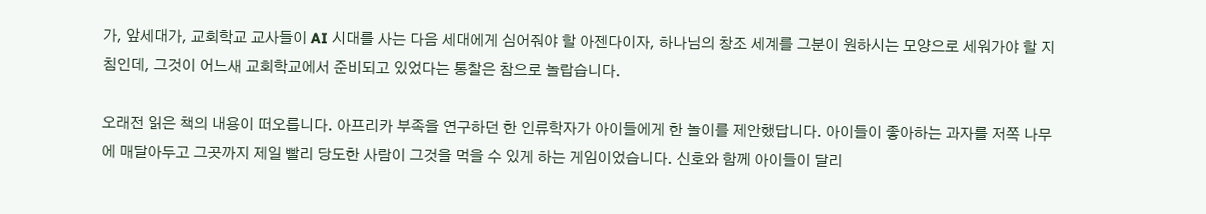가, 앞세대가, 교회학교 교사들이 AI 시대를 사는 다음 세대에게 심어줘야 할 아젠다이자, 하나님의 창조 세계를 그분이 원하시는 모양으로 세워가야 할 지침인데, 그것이 어느새 교회학교에서 준비되고 있었다는 통찰은 참으로 놀랍습니다.

오래전 읽은 책의 내용이 떠오릅니다. 아프리카 부족을 연구하던 한 인류학자가 아이들에게 한 놀이를 제안했답니다. 아이들이 좋아하는 과자를 저쪽 나무에 매달아두고 그곳까지 제일 빨리 당도한 사람이 그것을 먹을 수 있게 하는 게임이었습니다. 신호와 함께 아이들이 달리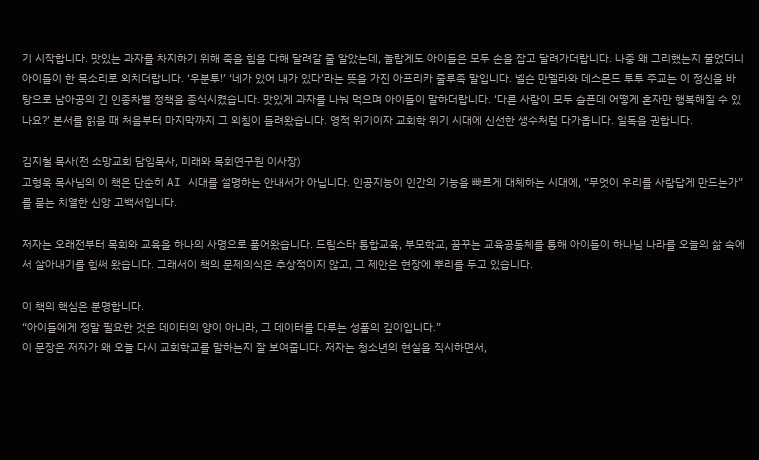기 시작합니다. 맛있는 과자를 차지하기 위해 죽을 힘을 다해 달려갈 줄 알았는데, 놀랍게도 아이들은 모두 손을 잡고 달려가더랍니다. 나중 왜 그리했는지 물었더니 아이들이 한 목소리로 외치더랍니다. ‘우분투!’ ‘네가 있어 내가 있다’라는 뜻을 가진 아프리카 줄루족 말입니다. 넬슨 만델라와 데스몬드 투투 주교는 이 정신을 바탕으로 남아공의 긴 인종차별 정책을 종식시켰습니다. 맛있게 과자를 나눠 먹으며 아이들이 말하더랍니다. ‘다른 사람이 모두 슬픈데 어떻게 혼자만 행복해질 수 있나요?’ 본서를 읽을 때 처음부터 마지막까지 그 외침이 들려왔습니다. 영적 위기이자 교회학 위기 시대에 신선한 생수처럼 다가옵니다. 일독을 권합니다.

김지철 목사(전 소망교회 담임목사, 미래와 목회연구원 이사장)
고형욱 목사님의 이 책은 단순히 AI 시대를 설명하는 안내서가 아닙니다. 인공지능이 인간의 기능을 빠르게 대체하는 시대에, “무엇이 우리를 사람답게 만드는가”를 묻는 치열한 신앙 고백서입니다.

저자는 오래전부터 목회와 교육을 하나의 사명으로 품어왔습니다. 드림스타 통합교육, 부모학교, 꿈꾸는 교육공동체를 통해 아이들이 하나님 나라를 오늘의 삶 속에서 살아내기를 힘써 왔습니다. 그래서이 책의 문제의식은 추상적이지 않고, 그 제안은 현장에 뿌리를 두고 있습니다.

이 책의 핵심은 분명합니다.
“아이들에게 정말 필요한 것은 데이터의 양이 아니라, 그 데이터를 다루는 성품의 깊이입니다.”
이 문장은 저자가 왜 오늘 다시 교회학교를 말하는지 잘 보여줍니다. 저자는 청소년의 현실을 직시하면서,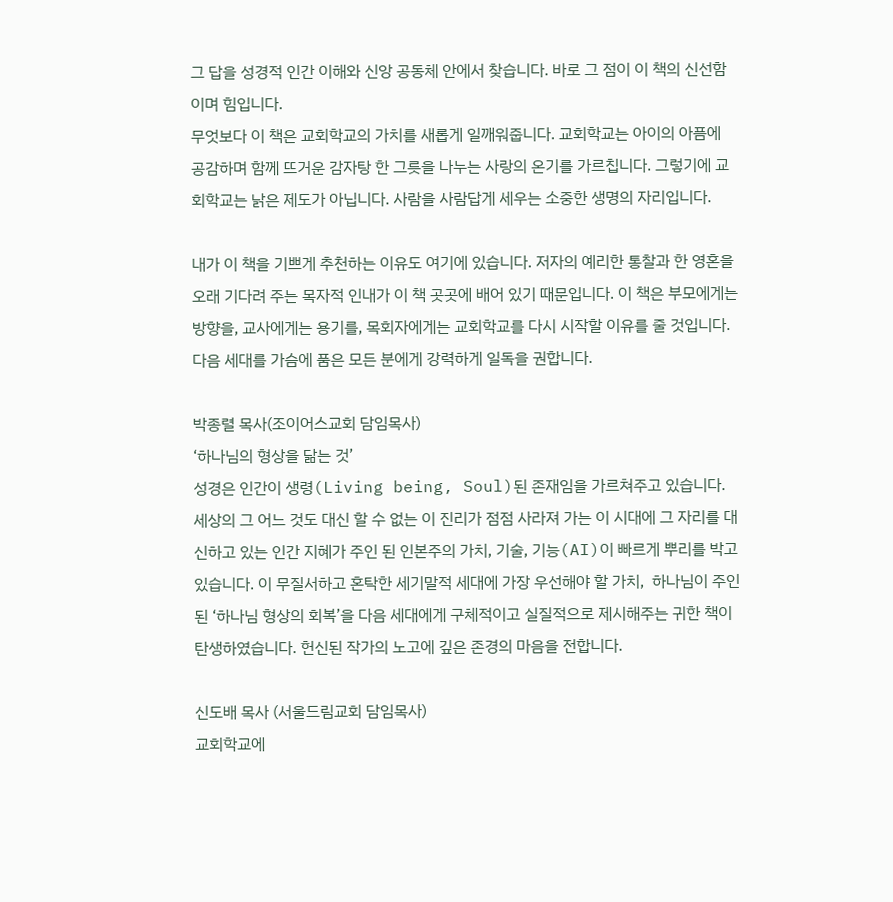그 답을 성경적 인간 이해와 신앙 공동체 안에서 찾습니다. 바로 그 점이 이 책의 신선함이며 힘입니다.
무엇보다 이 책은 교회학교의 가치를 새롭게 일깨워줍니다. 교회학교는 아이의 아픔에 공감하며 함께 뜨거운 감자탕 한 그릇을 나누는 사랑의 온기를 가르칩니다. 그렇기에 교회학교는 낡은 제도가 아닙니다. 사람을 사람답게 세우는 소중한 생명의 자리입니다.

내가 이 책을 기쁘게 추천하는 이유도 여기에 있습니다. 저자의 예리한 통찰과 한 영혼을 오래 기다려 주는 목자적 인내가 이 책 곳곳에 배어 있기 때문입니다. 이 책은 부모에게는 방향을, 교사에게는 용기를, 목회자에게는 교회학교를 다시 시작할 이유를 줄 것입니다. 다음 세대를 가슴에 품은 모든 분에게 강력하게 일독을 권합니다.

박종렬 목사(조이어스교회 담임목사)
‘하나님의 형상을 닮는 것’
성경은 인간이 생령(Living being, Soul)된 존재임을 가르쳐주고 있습니다. 세상의 그 어느 것도 대신 할 수 없는 이 진리가 점점 사라져 가는 이 시대에 그 자리를 대신하고 있는 인간 지혜가 주인 된 인본주의 가치, 기술, 기능(AI)이 빠르게 뿌리를 박고 있습니다. 이 무질서하고 혼탁한 세기말적 세대에 가장 우선해야 할 가치,  하나님이 주인 된 ‘하나님 형상의 회복’을 다음 세대에게 구체적이고 실질적으로 제시해주는 귀한 책이 탄생하였습니다. 헌신된 작가의 노고에 깊은 존경의 마음을 전합니다.

신도배 목사 (서울드림교회 담임목사)
교회학교에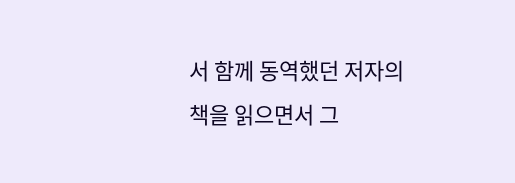서 함께 동역했던 저자의 책을 읽으면서 그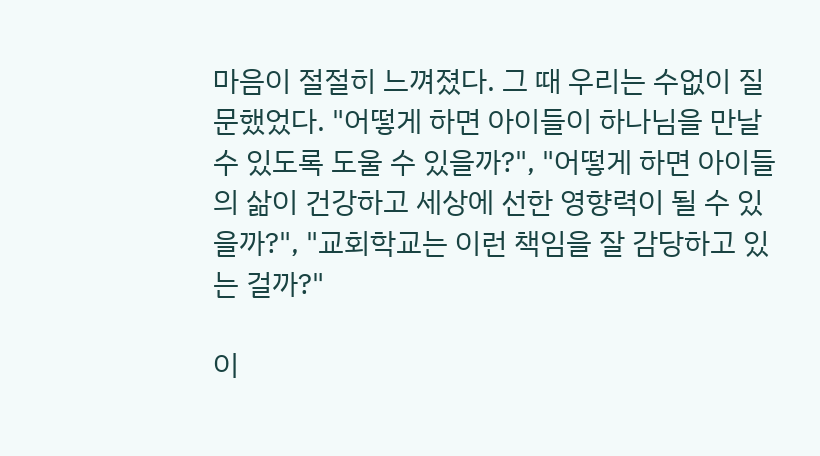마음이 절절히 느껴졌다. 그 때 우리는 수없이 질문했었다. "어떻게 하면 아이들이 하나님을 만날 수 있도록 도울 수 있을까?", "어떻게 하면 아이들의 삶이 건강하고 세상에 선한 영향력이 될 수 있을까?", "교회학교는 이런 책임을 잘 감당하고 있는 걸까?"

이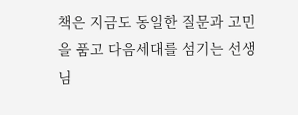책은 지금도 동일한 질문과 고민을 품고 다음세대를 섬기는 선생님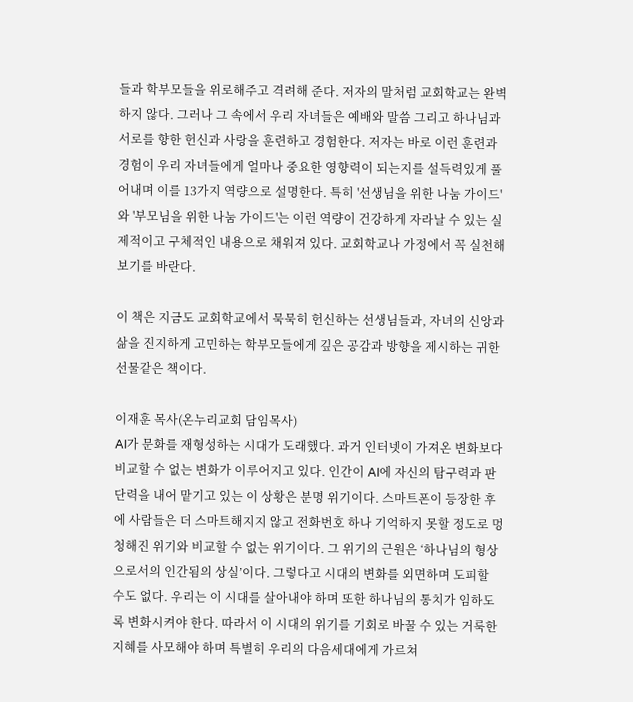들과 학부모들을 위로해주고 격려해 준다. 저자의 말처럼 교회학교는 완벽하지 않다. 그러나 그 속에서 우리 자녀들은 예배와 말씀 그리고 하나님과 서로를 향한 헌신과 사랑을 훈련하고 경험한다. 저자는 바로 이런 훈련과 경험이 우리 자녀들에게 얼마나 중요한 영향력이 되는지를 설득력있게 풀어내며 이를 13가지 역량으로 설명한다. 특히 '선생님을 위한 나눔 가이드'와 '부모님을 위한 나눔 가이드'는 이런 역량이 건강하게 자라날 수 있는 실제적이고 구체적인 내용으로 채워져 있다. 교회학교나 가정에서 꼭 실천해 보기를 바란다.

이 책은 지금도 교회학교에서 묵묵히 헌신하는 선생님들과, 자녀의 신앙과 삶을 진지하게 고민하는 학부모들에게 깊은 공감과 방향을 제시하는 귀한 선물같은 책이다.

이재훈 목사(온누리교회 담임목사)
AI가 문화를 재형성하는 시대가 도래했다. 과거 인터넷이 가져온 변화보다 비교할 수 없는 변화가 이루어지고 있다. 인간이 AI에 자신의 탐구력과 판단력을 내어 맡기고 있는 이 상황은 분명 위기이다. 스마트폰이 등장한 후에 사람들은 더 스마트해지지 않고 전화번호 하나 기억하지 못할 정도로 멍청해진 위기와 비교할 수 없는 위기이다. 그 위기의 근원은 ‘하나님의 형상으로서의 인간됨의 상실’이다. 그렇다고 시대의 변화를 외면하며 도피할 수도 없다. 우리는 이 시대를 살아내야 하며 또한 하나님의 통치가 임하도록 변화시켜야 한다. 따라서 이 시대의 위기를 기회로 바꿀 수 있는 거룩한 지혜를 사모해야 하며 특별히 우리의 다음세대에게 가르쳐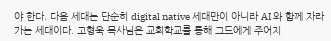야 한다. 다음 세대는 단순히 digital native 세대만이 아니라 AI 와 함께 자라가는 세대이다. 고형욱 목사님은 교회학교를 통해 그드에게 주어지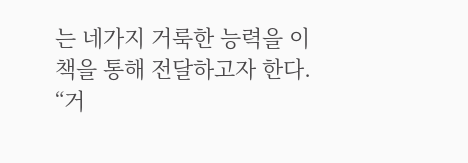는 네가지 거룩한 능력을 이 책을 통해 전달하고자 한다. “거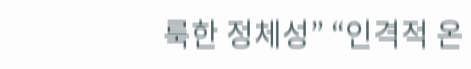룩한 정체성” “인격적 온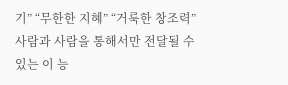기” “무한한 지혜” “거룩한 창조력” 사람과 사람을 통해서만 전달될 수 있는 이 능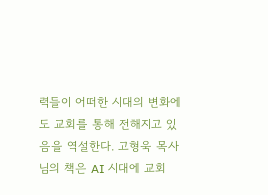력들이 어떠한 시대의 변화에도 교회를 통해 전해지고 있음을 역설한다. 고형욱 목사님의 책은 AI 시대에 교회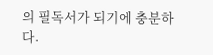의 필독서가 되기에 충분하다.